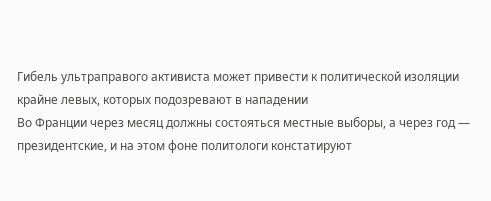Гибель ультраправого активиста может привести к политической изоляции крайне левых, которых подозревают в нападении
Во Франции через месяц должны состояться местные выборы, а через год — президентские, и на этом фоне политологи констатируют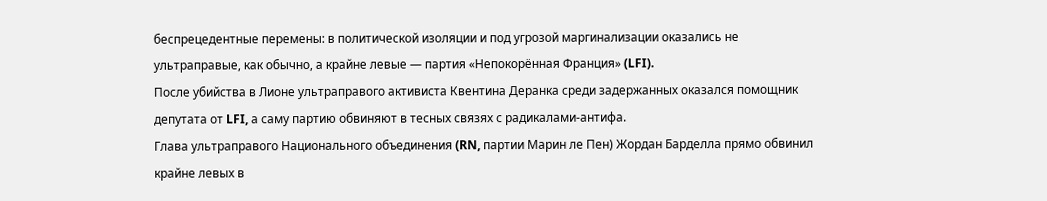беспрецедентные перемены: в политической изоляции и под угрозой маргинализации оказались не ультраправые, как обычно, а крайне левые — партия «Непокорённая Франция» (LFI).
После убийства в Лионе ультраправого активиста Квентина Деранка среди задержанных оказался помощник депутата от LFI, а саму партию обвиняют в тесных связях с радикалами-антифа.
Глава ультраправого Национального объединения (RN, партии Марин ле Пен) Жордан Барделла прямо обвинил крайне левых в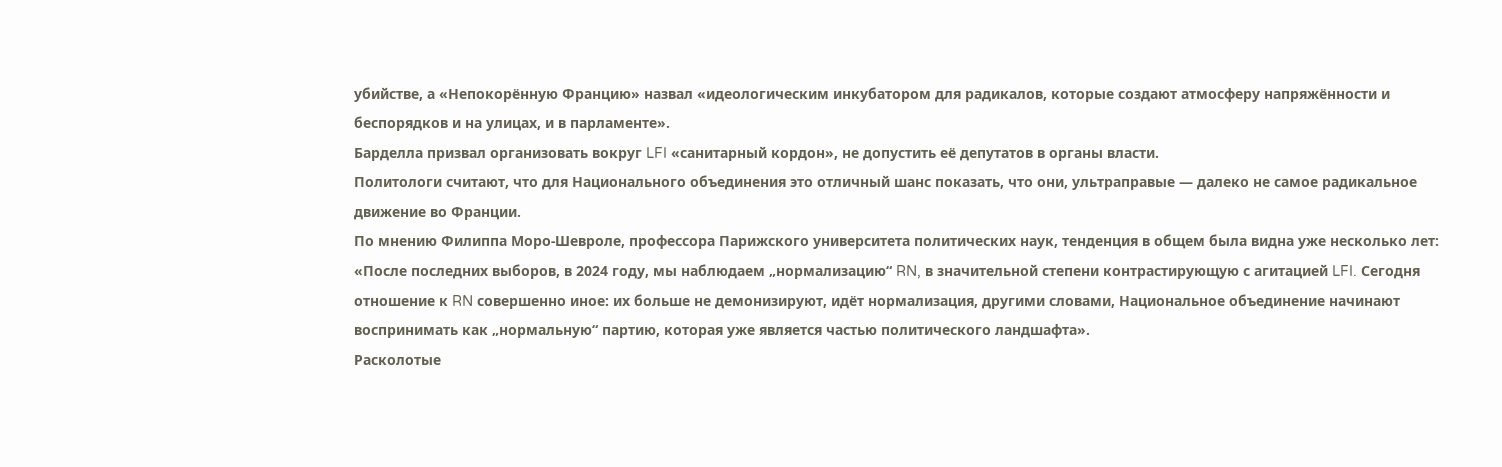убийстве, а «Непокорённую Францию» назвал «идеологическим инкубатором для радикалов, которые создают атмосферу напряжённости и беспорядков и на улицах, и в парламенте».
Барделла призвал организовать вокруг LFI «санитарный кордон», не допустить её депутатов в органы власти.
Политологи считают, что для Национального объединения это отличный шанс показать, что они, ультраправые — далеко не самое радикальное движение во Франции.
По мнению Филиппа Моро-Шевроле, профессора Парижского университета политических наук, тенденция в общем была видна уже несколько лет:
«После последних выборов, в 2024 году, мы наблюдаем „нормализацию“ RN, в значительной степени контрастирующую с агитацией LFI. Сегодня отношение к RN совершенно иное: их больше не демонизируют, идёт нормализация, другими словами, Национальное объединение начинают воспринимать как „нормальную“ партию, которая уже является частью политического ландшафта».
Расколотые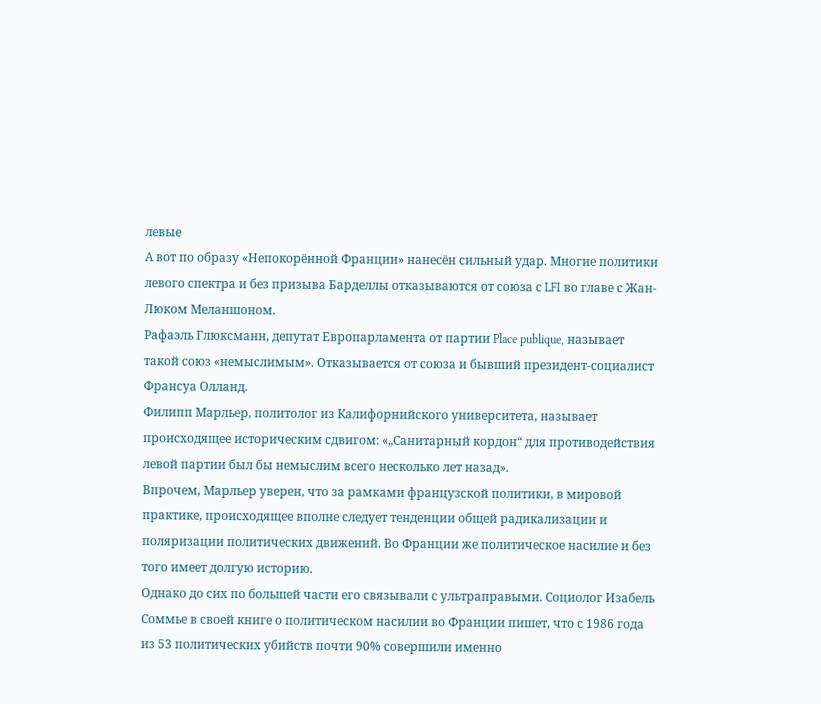левые
А вот по образу «Непокорённой Франции» нанесён сильный удар. Многие политики левого спектра и без призыва Барделлы отказываются от союза с LFI во главе с Жан-Люком Меланшоном.
Рафаэль Глюксманн, депутат Европарламента от партии Place publique, называет такой союз «немыслимым». Отказывается от союза и бывший президент-социалист Франсуа Олланд.
Филипп Марльер, политолог из Калифорнийского университета, называет происходящее историческим сдвигом: «„Санитарный кордон“ для противодействия левой партии был бы немыслим всего несколько лет назад».
Впрочем, Марльер уверен, что за рамками французской политики, в мировой практике, происходящее вполне следует тенденции общей радикализации и поляризации политических движений. Во Франции же политическое насилие и без того имеет долгую историю.
Однако до сих по большей части его связывали с ультраправыми. Социолог Изабель Соммье в своей книге о политическом насилии во Франции пишет, что с 1986 года из 53 политических убийств почти 90% совершили именно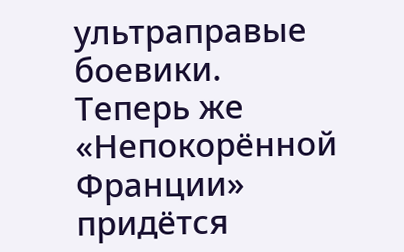ультраправые боевики.
Теперь же «Непокорённой Франции» придётся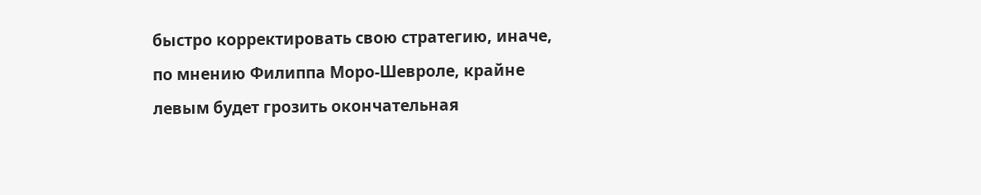быстро корректировать свою стратегию, иначе, по мнению Филиппа Моро-Шевроле, крайне левым будет грозить окончательная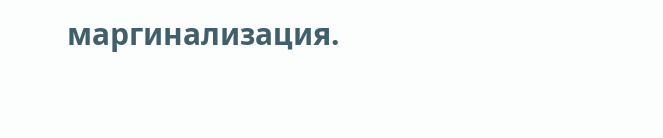маргинализация.